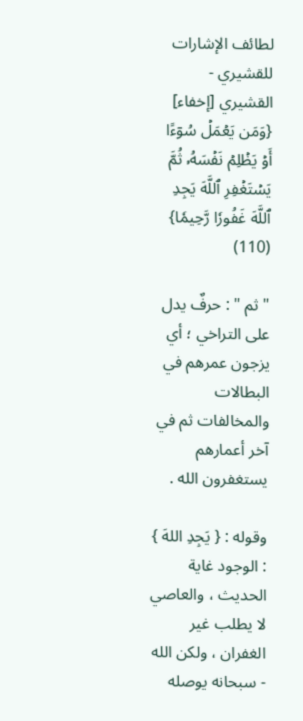لطائف الإشارات للقشيري - القشيري [إخفاء]
{وَمَن يَعۡمَلۡ سُوٓءًا أَوۡ يَظۡلِمۡ نَفۡسَهُۥ ثُمَّ يَسۡتَغۡفِرِ ٱللَّهَ يَجِدِ ٱللَّهَ غَفُورٗا رَّحِيمٗا} (110)

" ثم " : حرفٌ يدل على التراخي ؛ أي يزجون عمرهم في البطالات والمخالفات ثم في آخر أعمارهم يستغفرون الله .

وقوله : { يَجِدِ اللهَ } : الوجود غاية الحديث ، والعاصي لا يطلب غير الغفران ، ولكن الله - سبحانه يوصله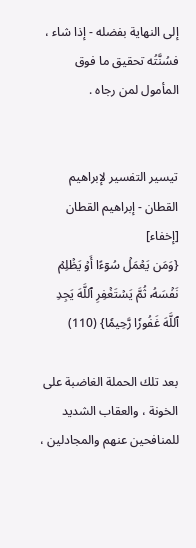إلى النهاية بفضله - إذا شاء ، فسُنَّتُه تحقيق ما فوق المأمول لمن رجاه .


تيسير التفسير لإبراهيم القطان - إبراهيم القطان [إخفاء]
{وَمَن يَعۡمَلۡ سُوٓءًا أَوۡ يَظۡلِمۡ نَفۡسَهُۥ ثُمَّ يَسۡتَغۡفِرِ ٱللَّهَ يَجِدِ ٱللَّهَ غَفُورٗا رَّحِيمٗا} (110)

بعد تلك الحملة الغاضبة على الخونة ، والعقاب الشديد للمنافحين عنهم والمجادلين ،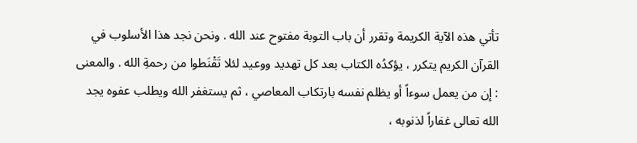تأتي هذه الآية الكريمة وتقرر أن باب التوبة مفتوح عند الله . ونحن نجد هذا الأسلوب في القرآن الكريم يتكرر ، يؤكدُه الكتاب بعد كل تهديد ووعيد لئلا تَقْنَطوا من رحمةِ الله . والمعنى : إن من يعمل سوءاً أو يظلم نفسه بارتكاب المعاصي ، ثم يستغفر الله ويطلب عفوه يجد الله تعالى غفاراً لذنوبه ،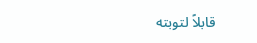قابلاً لتوبته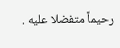رحيماً متفضلا عليه .